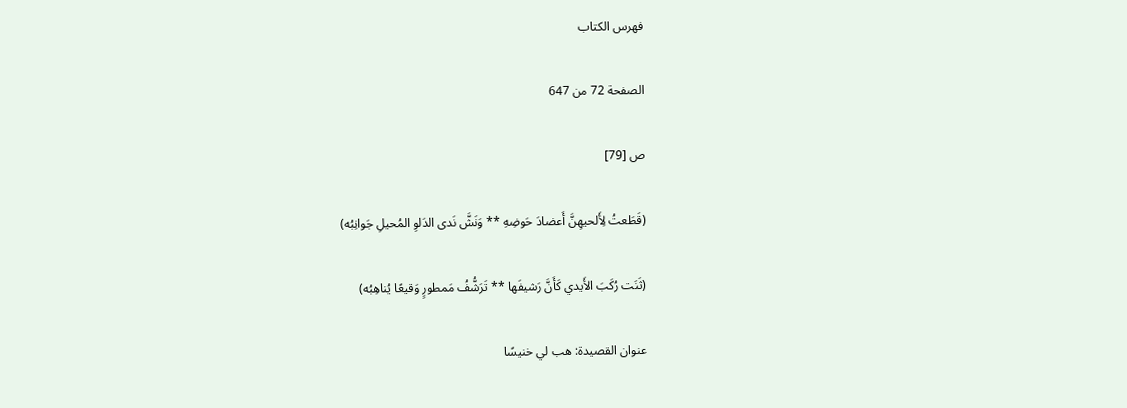فهرس الكتاب

الصفحة 72 من 647

ص [79]

(قَطَعتُ لِأَلحيهِنَّ أَعضادَ حَوضِهِ ** وَنَشَّ نَدى الدَلوِ المُحيلِ جَوانِبُه)

(ثَنَت رُكَبَ الأَيدي كَأَنَّ رَشيفَها ** تَرَشُّفُ مَمطورٍ وَقيعًا يُناهِبُه)

عنوان القصيدة: هب لي خنيسًا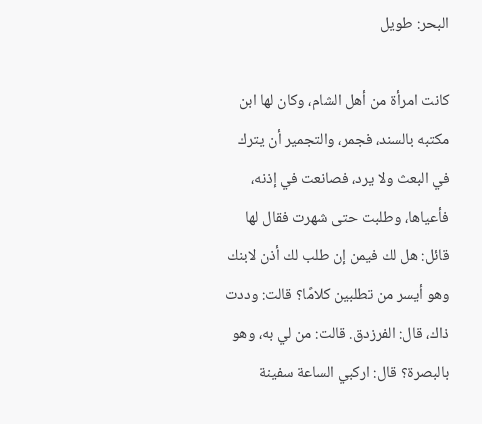البحر: طويل

كانت امرأة من أهل الشام، وكان لها ابن مكتبه بالسند، فجمر، والتجمير أن يترك في البعث ولا يرد، فصانعت في إذنه، فأعياها، وطلبت حتى شهرت فقال لها قائل: هل لك فيمن إن طلب لك أذن لابنك وهو أيسر من تطلبين كلامًا؟ قالت: وددت ذاك، قال: الفرزدق. قالت: من لي به، وهو بالبصرة؟ قال: اركبي الساعة سفينة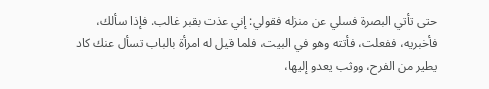حتى تأتي البصرة فسلي عن منزله فقولي: إني عذت بقبر غالب. فإذا سألك، فأخبريه، ففعلت، فأتته وهو في البيت، فلما قيل له امرأة بالباب تسأل عنك كاد يطير من الفرح، ووثب يعدو إليها،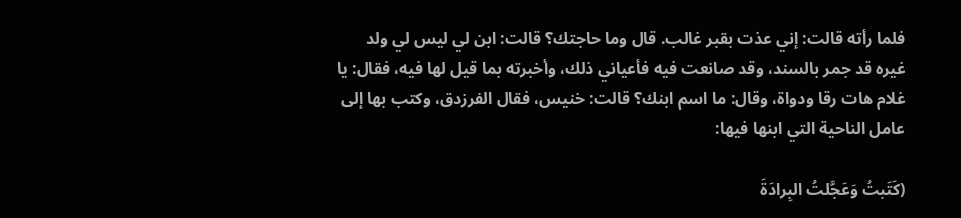فلما رأته قالت: إني عذت بقبر غالب. قال وما حاجتك؟ قالت: ابن لي ليس لي ولد غيره قد جمر بالسند، وقد صانعت فيه فأعياني ذلك، وأخبرته بما قيل لها فيه، فقال: يا غلام هات رقا ودواة، وقال: ما اسم ابنك؟ قالت: خنيس، فقال الفرزدق، وكتب بها إلى عامل الناحية التي ابنها فيها:

(كَتَبتُ وَعَجَّلتُ البِرادَةَ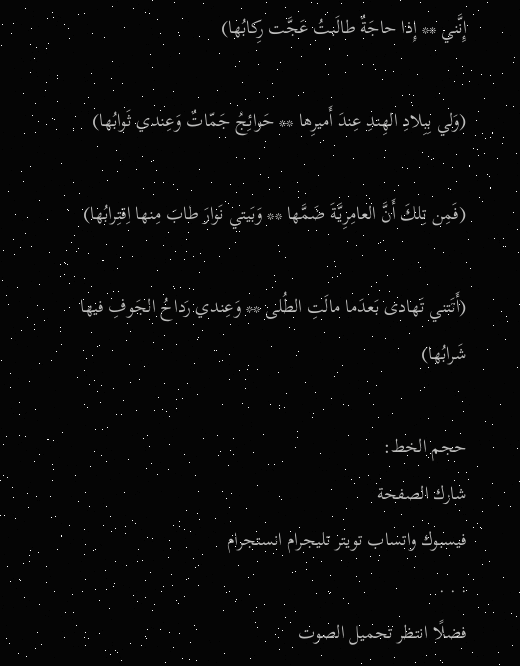إِنَّني ** إِذا حاجَةٌ طالَبتُ عَجَّت رِكابُها)

(وَلي بِبِلادِ الهِندِ عِندَ أَميرِها ** حَوائِجُ جَمّاتٌ وَعِندي ثَوابُها)

(فَمِن تِلكَ أَنَّ العامِرِيَّةَ ضَمَّها ** وَبَيتي نَوارَ طابَ مِنها اِقتِرابُها)

(أَتَتني تَهادى بَعدَما مالَتِ الطُلى ** وَعِندي رَداحُ الجَوفِ فيها شَرابُها)

حجم الخط:
شارك الصفحة
فيسبوك واتساب تويتر تليجرام انستجرام
. . .
فضلًا انتظر تحميل الصوت